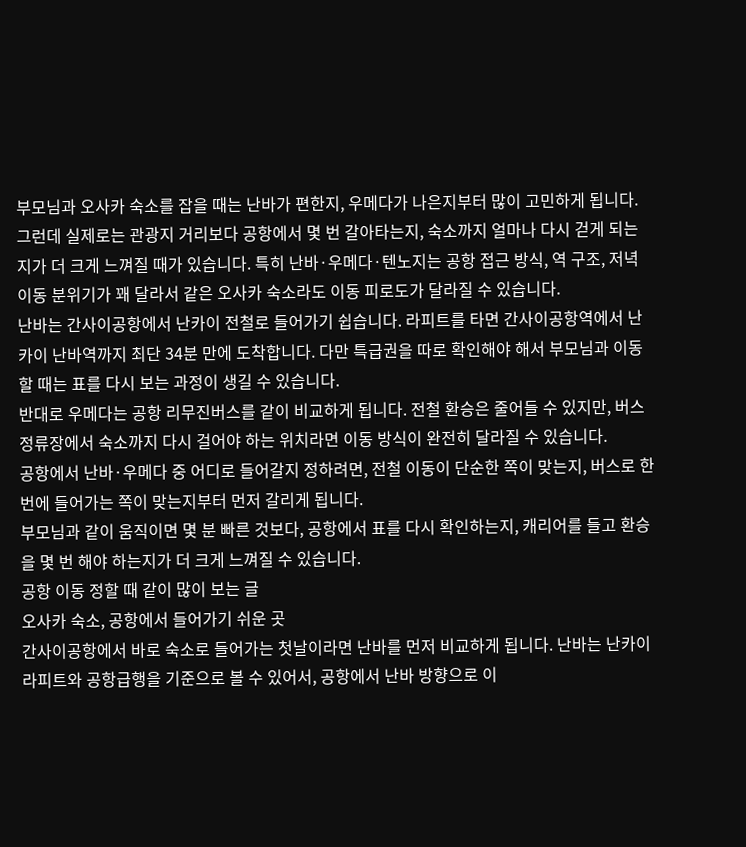부모님과 오사카 숙소를 잡을 때는 난바가 편한지, 우메다가 나은지부터 많이 고민하게 됩니다. 그런데 실제로는 관광지 거리보다 공항에서 몇 번 갈아타는지, 숙소까지 얼마나 다시 걷게 되는지가 더 크게 느껴질 때가 있습니다. 특히 난바·우메다·텐노지는 공항 접근 방식, 역 구조, 저녁 이동 분위기가 꽤 달라서 같은 오사카 숙소라도 이동 피로도가 달라질 수 있습니다.
난바는 간사이공항에서 난카이 전철로 들어가기 쉽습니다. 라피트를 타면 간사이공항역에서 난카이 난바역까지 최단 34분 만에 도착합니다. 다만 특급권을 따로 확인해야 해서 부모님과 이동할 때는 표를 다시 보는 과정이 생길 수 있습니다.
반대로 우메다는 공항 리무진버스를 같이 비교하게 됩니다. 전철 환승은 줄어들 수 있지만, 버스 정류장에서 숙소까지 다시 걸어야 하는 위치라면 이동 방식이 완전히 달라질 수 있습니다.
공항에서 난바·우메다 중 어디로 들어갈지 정하려면, 전철 이동이 단순한 쪽이 맞는지, 버스로 한 번에 들어가는 쪽이 맞는지부터 먼저 갈리게 됩니다.
부모님과 같이 움직이면 몇 분 빠른 것보다, 공항에서 표를 다시 확인하는지, 캐리어를 들고 환승을 몇 번 해야 하는지가 더 크게 느껴질 수 있습니다.
공항 이동 정할 때 같이 많이 보는 글
오사카 숙소, 공항에서 들어가기 쉬운 곳
간사이공항에서 바로 숙소로 들어가는 첫날이라면 난바를 먼저 비교하게 됩니다. 난바는 난카이 라피트와 공항급행을 기준으로 볼 수 있어서, 공항에서 난바 방향으로 이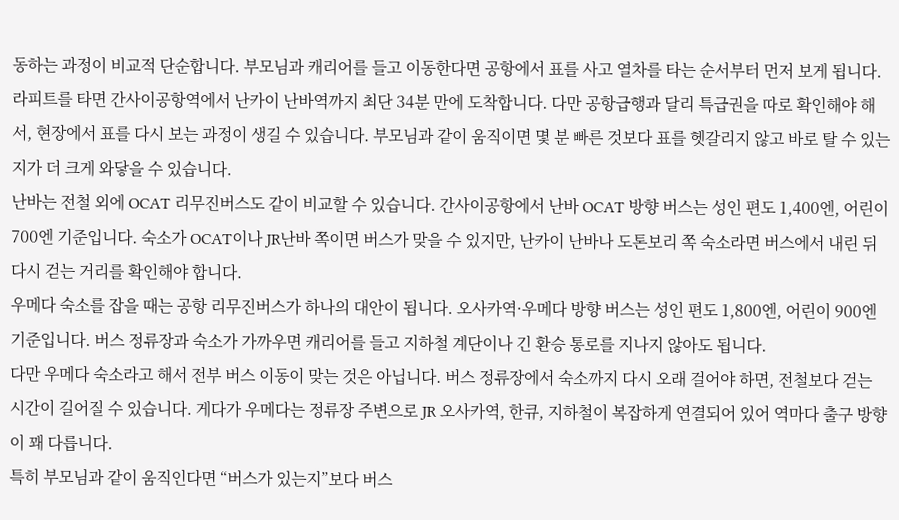동하는 과정이 비교적 단순합니다. 부모님과 캐리어를 들고 이동한다면 공항에서 표를 사고 열차를 타는 순서부터 먼저 보게 됩니다.
라피트를 타면 간사이공항역에서 난카이 난바역까지 최단 34분 만에 도착합니다. 다만 공항급행과 달리 특급권을 따로 확인해야 해서, 현장에서 표를 다시 보는 과정이 생길 수 있습니다. 부모님과 같이 움직이면 몇 분 빠른 것보다 표를 헷갈리지 않고 바로 탈 수 있는지가 더 크게 와닿을 수 있습니다.
난바는 전철 외에 OCAT 리무진버스도 같이 비교할 수 있습니다. 간사이공항에서 난바 OCAT 방향 버스는 성인 편도 1,400엔, 어린이 700엔 기준입니다. 숙소가 OCAT이나 JR난바 쪽이면 버스가 맞을 수 있지만, 난카이 난바나 도톤보리 쪽 숙소라면 버스에서 내린 뒤 다시 걷는 거리를 확인해야 합니다.
우메다 숙소를 잡을 때는 공항 리무진버스가 하나의 대안이 됩니다. 오사카역·우메다 방향 버스는 성인 편도 1,800엔, 어린이 900엔 기준입니다. 버스 정류장과 숙소가 가까우면 캐리어를 들고 지하철 계단이나 긴 환승 통로를 지나지 않아도 됩니다.
다만 우메다 숙소라고 해서 전부 버스 이동이 맞는 것은 아닙니다. 버스 정류장에서 숙소까지 다시 오래 걸어야 하면, 전철보다 걷는 시간이 길어질 수 있습니다. 게다가 우메다는 정류장 주변으로 JR 오사카역, 한큐, 지하철이 복잡하게 연결되어 있어 역마다 출구 방향이 꽤 다릅니다.
특히 부모님과 같이 움직인다면 “버스가 있는지”보다 버스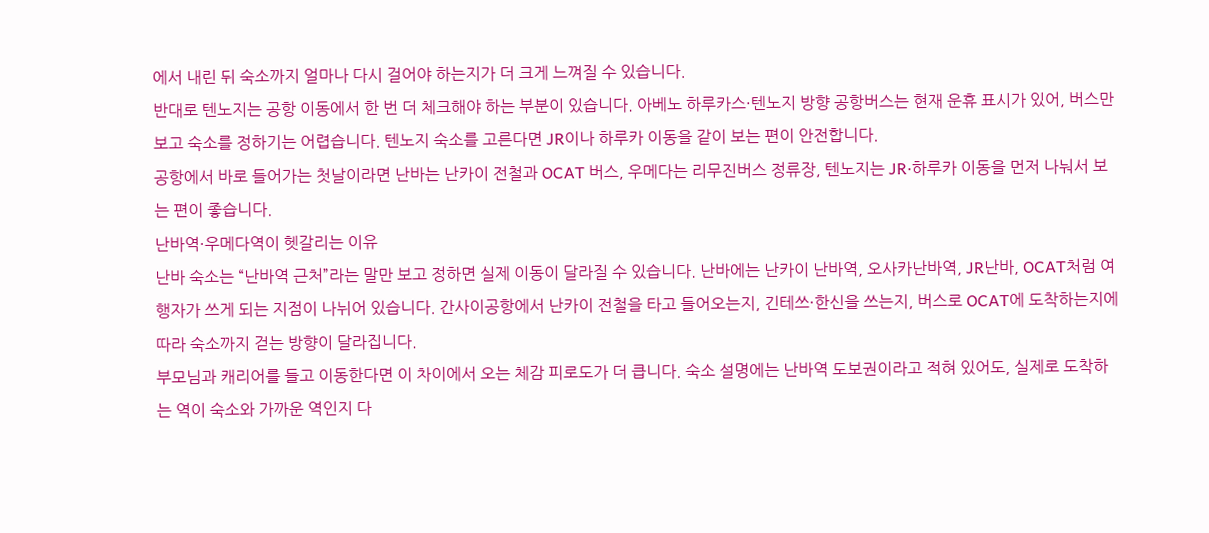에서 내린 뒤 숙소까지 얼마나 다시 걸어야 하는지가 더 크게 느껴질 수 있습니다.
반대로 텐노지는 공항 이동에서 한 번 더 체크해야 하는 부분이 있습니다. 아베노 하루카스·텐노지 방향 공항버스는 현재 운휴 표시가 있어, 버스만 보고 숙소를 정하기는 어렵습니다. 텐노지 숙소를 고른다면 JR이나 하루카 이동을 같이 보는 편이 안전합니다.
공항에서 바로 들어가는 첫날이라면 난바는 난카이 전철과 OCAT 버스, 우메다는 리무진버스 정류장, 텐노지는 JR·하루카 이동을 먼저 나눠서 보는 편이 좋습니다.
난바역·우메다역이 헷갈리는 이유
난바 숙소는 “난바역 근처”라는 말만 보고 정하면 실제 이동이 달라질 수 있습니다. 난바에는 난카이 난바역, 오사카난바역, JR난바, OCAT처럼 여행자가 쓰게 되는 지점이 나뉘어 있습니다. 간사이공항에서 난카이 전철을 타고 들어오는지, 긴테쓰·한신을 쓰는지, 버스로 OCAT에 도착하는지에 따라 숙소까지 걷는 방향이 달라집니다.
부모님과 캐리어를 들고 이동한다면 이 차이에서 오는 체감 피로도가 더 큽니다. 숙소 설명에는 난바역 도보권이라고 적혀 있어도, 실제로 도착하는 역이 숙소와 가까운 역인지 다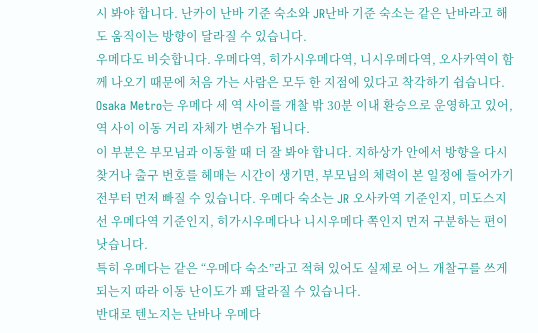시 봐야 합니다. 난카이 난바 기준 숙소와 JR난바 기준 숙소는 같은 난바라고 해도 움직이는 방향이 달라질 수 있습니다.
우메다도 비슷합니다. 우메다역, 히가시우메다역, 니시우메다역, 오사카역이 함께 나오기 때문에 처음 가는 사람은 모두 한 지점에 있다고 착각하기 쉽습니다. Osaka Metro는 우메다 세 역 사이를 개찰 밖 30분 이내 환승으로 운영하고 있어, 역 사이 이동 거리 자체가 변수가 됩니다.
이 부분은 부모님과 이동할 때 더 잘 봐야 합니다. 지하상가 안에서 방향을 다시 찾거나 출구 번호를 헤매는 시간이 생기면, 부모님의 체력이 본 일정에 들어가기 전부터 먼저 빠질 수 있습니다. 우메다 숙소는 JR 오사카역 기준인지, 미도스지선 우메다역 기준인지, 히가시우메다나 니시우메다 쪽인지 먼저 구분하는 편이 낫습니다.
특히 우메다는 같은 “우메다 숙소”라고 적혀 있어도 실제로 어느 개찰구를 쓰게 되는지 따라 이동 난이도가 꽤 달라질 수 있습니다.
반대로 텐노지는 난바나 우메다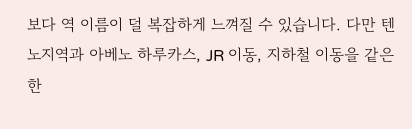보다 역 이름이 덜 복잡하게 느껴질 수 있습니다. 다만 텐노지역과 아베노 하루카스, JR 이동, 지하철 이동을 같은 한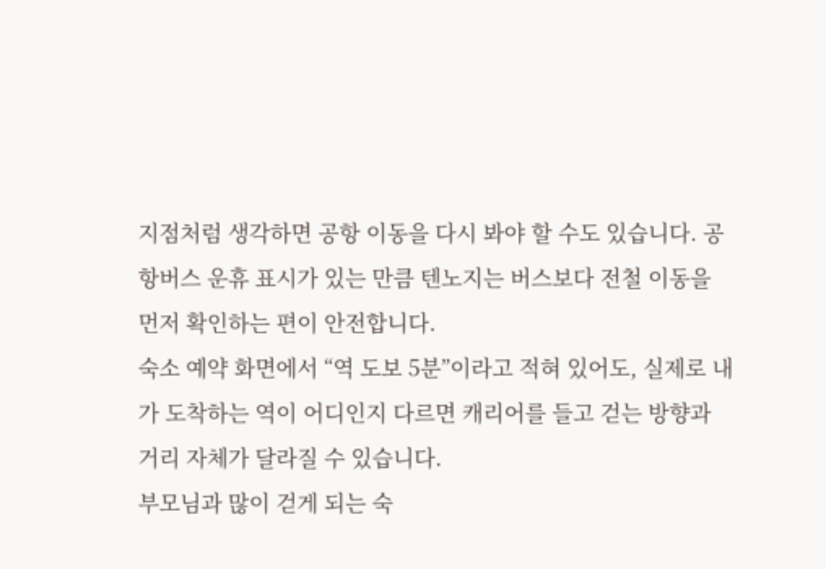지점처럼 생각하면 공항 이동을 다시 봐야 할 수도 있습니다. 공항버스 운휴 표시가 있는 만큼 텐노지는 버스보다 전철 이동을 먼저 확인하는 편이 안전합니다.
숙소 예약 화면에서 “역 도보 5분”이라고 적혀 있어도, 실제로 내가 도착하는 역이 어디인지 다르면 캐리어를 들고 걷는 방향과 거리 자체가 달라질 수 있습니다.
부모님과 많이 걷게 되는 숙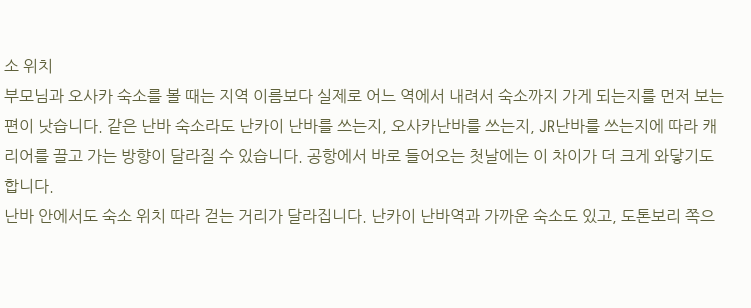소 위치
부모님과 오사카 숙소를 볼 때는 지역 이름보다 실제로 어느 역에서 내려서 숙소까지 가게 되는지를 먼저 보는 편이 낫습니다. 같은 난바 숙소라도 난카이 난바를 쓰는지, 오사카난바를 쓰는지, JR난바를 쓰는지에 따라 캐리어를 끌고 가는 방향이 달라질 수 있습니다. 공항에서 바로 들어오는 첫날에는 이 차이가 더 크게 와닿기도 합니다.
난바 안에서도 숙소 위치 따라 걷는 거리가 달라집니다. 난카이 난바역과 가까운 숙소도 있고, 도톤보리 쪽으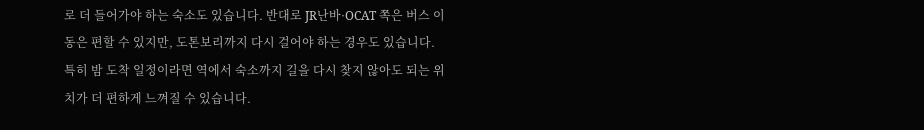로 더 들어가야 하는 숙소도 있습니다. 반대로 JR난바·OCAT 쪽은 버스 이동은 편할 수 있지만, 도톤보리까지 다시 걸어야 하는 경우도 있습니다. 특히 밤 도착 일정이라면 역에서 숙소까지 길을 다시 찾지 않아도 되는 위치가 더 편하게 느껴질 수 있습니다.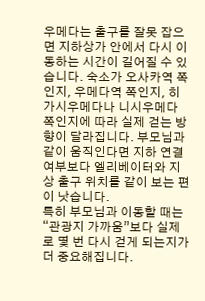우메다는 출구를 잘못 잡으면 지하상가 안에서 다시 이동하는 시간이 길어질 수 있습니다. 숙소가 오사카역 쪽인지, 우메다역 쪽인지, 히가시우메다나 니시우메다 쪽인지에 따라 실제 걷는 방향이 달라집니다. 부모님과 같이 움직인다면 지하 연결 여부보다 엘리베이터와 지상 출구 위치를 같이 보는 편이 낫습니다.
특히 부모님과 이동할 때는 “관광지 가까움”보다 실제로 몇 번 다시 걷게 되는지가 더 중요해집니다.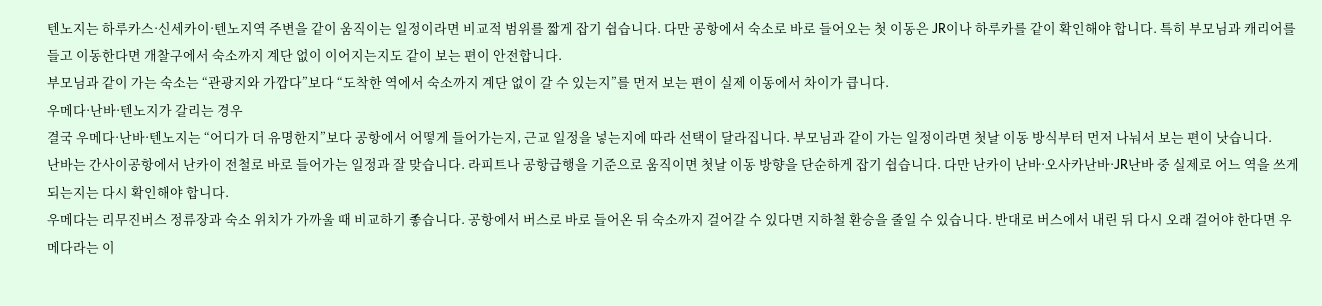텐노지는 하루카스·신세카이·텐노지역 주변을 같이 움직이는 일정이라면 비교적 범위를 짧게 잡기 쉽습니다. 다만 공항에서 숙소로 바로 들어오는 첫 이동은 JR이나 하루카를 같이 확인해야 합니다. 특히 부모님과 캐리어를 들고 이동한다면 개찰구에서 숙소까지 계단 없이 이어지는지도 같이 보는 편이 안전합니다.
부모님과 같이 가는 숙소는 “관광지와 가깝다”보다 “도착한 역에서 숙소까지 계단 없이 갈 수 있는지”를 먼저 보는 편이 실제 이동에서 차이가 큽니다.
우메다·난바·텐노지가 갈리는 경우
결국 우메다·난바·텐노지는 “어디가 더 유명한지”보다 공항에서 어떻게 들어가는지, 근교 일정을 넣는지에 따라 선택이 달라집니다. 부모님과 같이 가는 일정이라면 첫날 이동 방식부터 먼저 나눠서 보는 편이 낫습니다.
난바는 간사이공항에서 난카이 전철로 바로 들어가는 일정과 잘 맞습니다. 라피트나 공항급행을 기준으로 움직이면 첫날 이동 방향을 단순하게 잡기 쉽습니다. 다만 난카이 난바·오사카난바·JR난바 중 실제로 어느 역을 쓰게 되는지는 다시 확인해야 합니다.
우메다는 리무진버스 정류장과 숙소 위치가 가까울 때 비교하기 좋습니다. 공항에서 버스로 바로 들어온 뒤 숙소까지 걸어갈 수 있다면 지하철 환승을 줄일 수 있습니다. 반대로 버스에서 내린 뒤 다시 오래 걸어야 한다면 우메다라는 이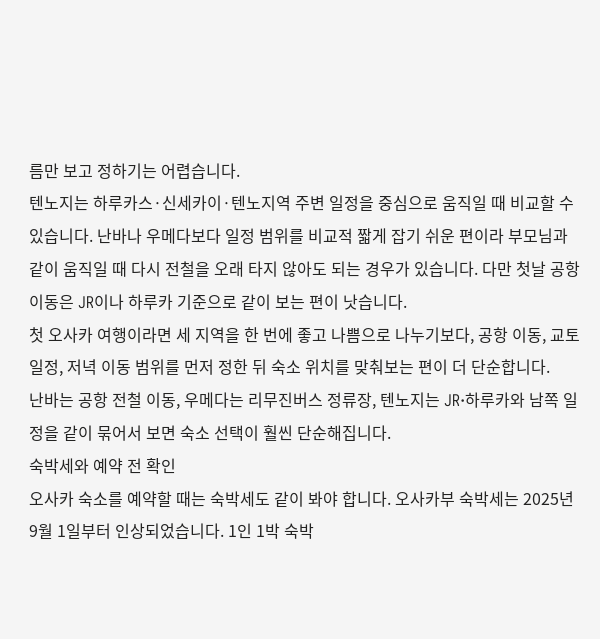름만 보고 정하기는 어렵습니다.
텐노지는 하루카스·신세카이·텐노지역 주변 일정을 중심으로 움직일 때 비교할 수 있습니다. 난바나 우메다보다 일정 범위를 비교적 짧게 잡기 쉬운 편이라 부모님과 같이 움직일 때 다시 전철을 오래 타지 않아도 되는 경우가 있습니다. 다만 첫날 공항 이동은 JR이나 하루카 기준으로 같이 보는 편이 낫습니다.
첫 오사카 여행이라면 세 지역을 한 번에 좋고 나쁨으로 나누기보다, 공항 이동, 교토 일정, 저녁 이동 범위를 먼저 정한 뒤 숙소 위치를 맞춰보는 편이 더 단순합니다.
난바는 공항 전철 이동, 우메다는 리무진버스 정류장, 텐노지는 JR·하루카와 남쪽 일정을 같이 묶어서 보면 숙소 선택이 훨씬 단순해집니다.
숙박세와 예약 전 확인
오사카 숙소를 예약할 때는 숙박세도 같이 봐야 합니다. 오사카부 숙박세는 2025년 9월 1일부터 인상되었습니다. 1인 1박 숙박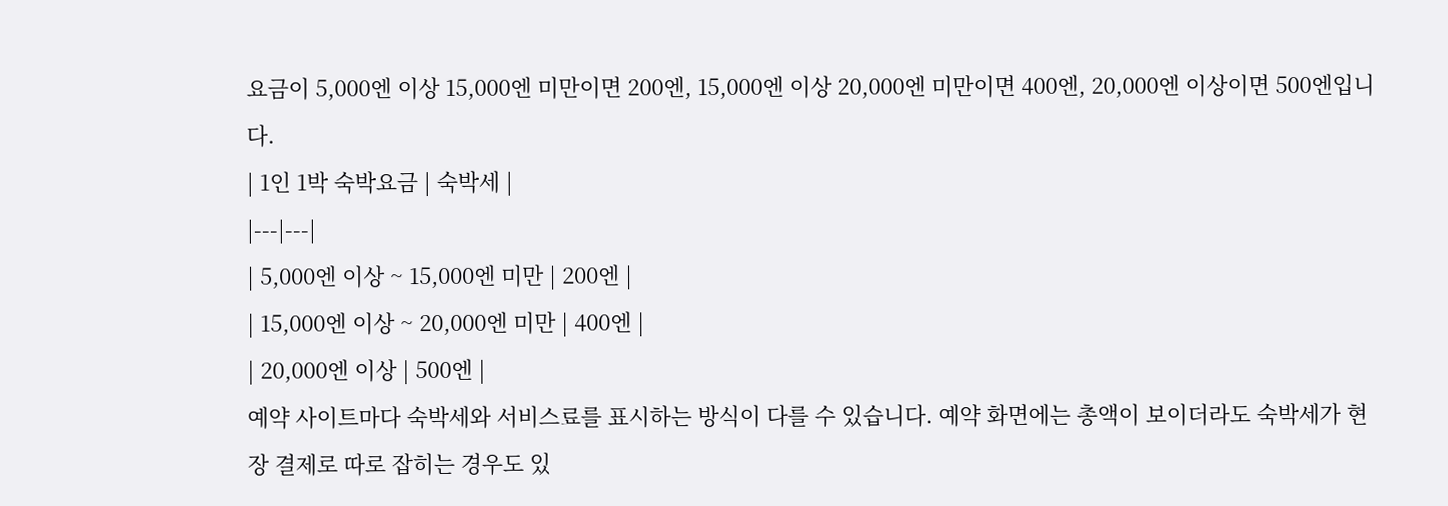요금이 5,000엔 이상 15,000엔 미만이면 200엔, 15,000엔 이상 20,000엔 미만이면 400엔, 20,000엔 이상이면 500엔입니다.
| 1인 1박 숙박요금 | 숙박세 |
|---|---|
| 5,000엔 이상 ~ 15,000엔 미만 | 200엔 |
| 15,000엔 이상 ~ 20,000엔 미만 | 400엔 |
| 20,000엔 이상 | 500엔 |
예약 사이트마다 숙박세와 서비스료를 표시하는 방식이 다를 수 있습니다. 예약 화면에는 총액이 보이더라도 숙박세가 현장 결제로 따로 잡히는 경우도 있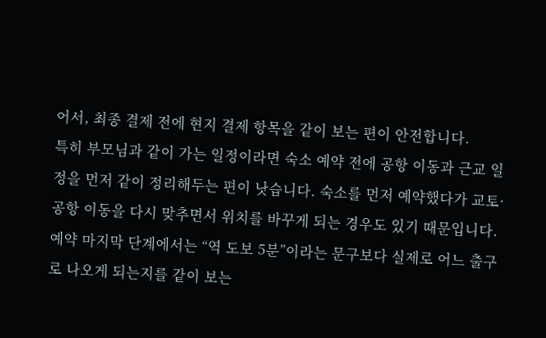어서, 최종 결제 전에 현지 결제 항목을 같이 보는 편이 안전합니다.
특히 부모님과 같이 가는 일정이라면 숙소 예약 전에 공항 이동과 근교 일정을 먼저 같이 정리해두는 편이 낫습니다. 숙소를 먼저 예약했다가 교토·공항 이동을 다시 맞추면서 위치를 바꾸게 되는 경우도 있기 때문입니다.
예약 마지막 단계에서는 “역 도보 5분”이라는 문구보다 실제로 어느 출구로 나오게 되는지를 같이 보는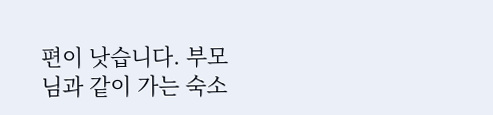편이 낫습니다. 부모님과 같이 가는 숙소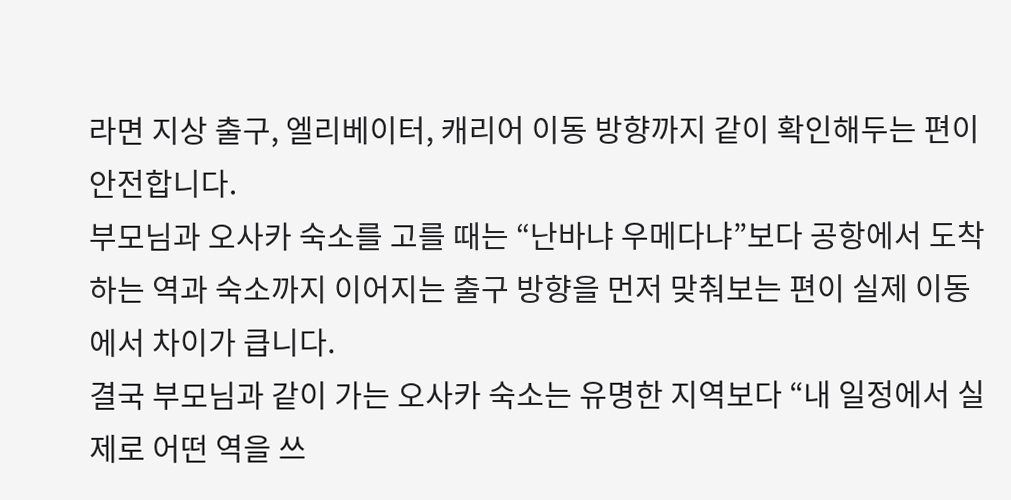라면 지상 출구, 엘리베이터, 캐리어 이동 방향까지 같이 확인해두는 편이 안전합니다.
부모님과 오사카 숙소를 고를 때는 “난바냐 우메다냐”보다 공항에서 도착하는 역과 숙소까지 이어지는 출구 방향을 먼저 맞춰보는 편이 실제 이동에서 차이가 큽니다.
결국 부모님과 같이 가는 오사카 숙소는 유명한 지역보다 “내 일정에서 실제로 어떤 역을 쓰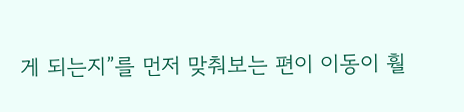게 되는지”를 먼저 맞춰보는 편이 이동이 훨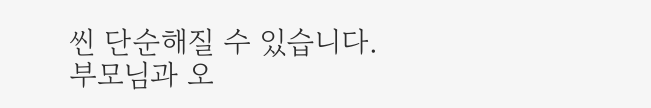씬 단순해질 수 있습니다.
부모님과 오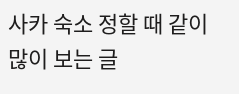사카 숙소 정할 때 같이 많이 보는 글